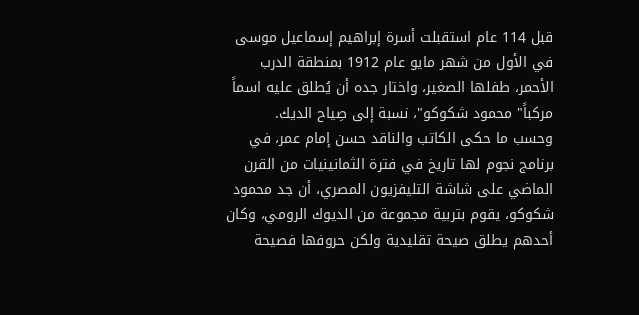قبل 114 عام استقبلت أسرة إبراهيم إسماعيل موسى في الأول من شهر مايو عام 1912 بمنطقة الدرب الأحمر، طفلها الصغير، واختار جده أن يُطلق عليه اسماً مركباً" محمود شكوكو"، نسبة إلى صِياح الديك.
وحسب ما حكى الكاتب والناقد حسن إمام عمر، في برنامج نجوم لها تاريخ في فترة الثمانينيات من القرن الماضي على شاشة التليفزيون المصري، أن جد محمود شكوكو، يقوم بتربية مجموعة من الديوك الرومي، وكان أحدهم يطلق صيحة تقليدية ولكن حروفها فصيحة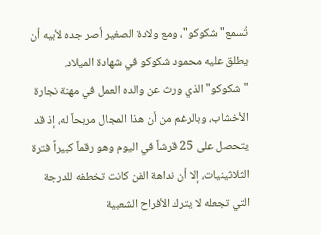تُسمع" شكوكو"، ومع ولادة الصغير أصر جده لأبيه أن يطلق عليه محمود شكوكو في شهادة الميلاد.
" شكوكو" الذي ورث عن والده العمل في مهنة نجارة الأخشاب، وبالرغم من أن هذا المجال مربحاً له، إذ قد يتحصل على 25 قرشاً في اليوم وهو رقماً كبيراً فترة الثلاثينيات، إلا أن نداهة الفن كانت تخطفه للدرجة التي تجعله لا يترك الأفراح الشعبية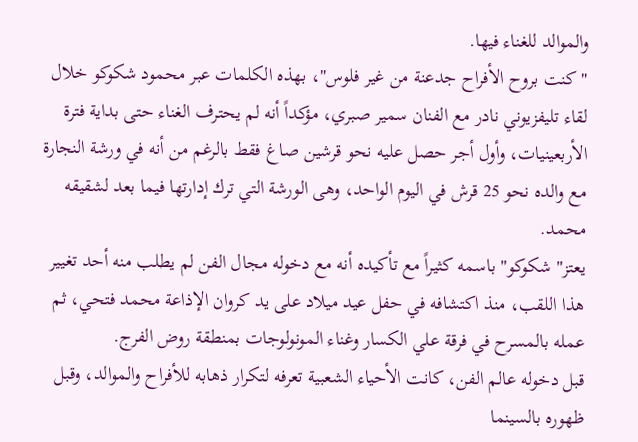والموالد للغناء فيها.
" كنت بروح الأفراح جدعنة من غير فلوس"، بهذه الكلمات عبر محمود شكوكو خلال لقاء تليفزيوني نادر مع الفنان سمير صبري، مؤكداً أنه لم يحترف الغناء حتى بداية فترة الأربعينيات، وأول أجر حصل عليه نحو قرشين صاغ فقط بالرغم من أنه في ورشة النجارة مع والده نحو 25 قرش في اليوم الواحد، وهى الورشة التي ترك إدارتها فيما بعد لشقيقه محمد.
يعتز" شكوكو" باسمه كثيراً مع تأكيده أنه مع دخوله مجال الفن لم يطلب منه أحد تغيير هذا اللقب، منذ اكتشافه في حفل عيد ميلاد على يد كروان الإذاعة محمد فتحي، ثم عمله بالمسرح في فرقة علي الكسار وغناء المونولوجات بمنطقة روض الفرج.
قبل دخوله عالم الفن، كانت الأحياء الشعبية تعرفه لتكرار ذهابه للأفراح والموالد، وقبل ظهوره بالسينما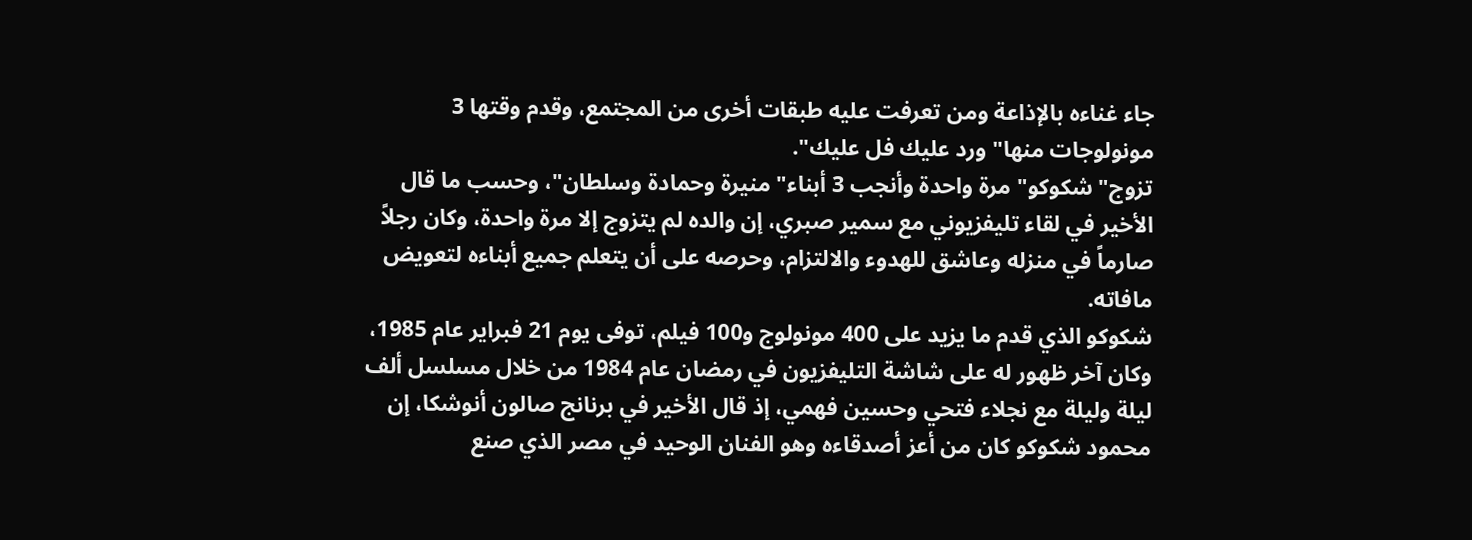جاء غناءه بالإذاعة ومن تعرفت عليه طبقات أخرى من المجتمع، وقدم وقتها 3 مونولوجات منها" ورد عليك فل عليك".
تزوج" شكوكو" مرة واحدة وأنجب 3 أبناء" منيرة وحمادة وسلطان"، وحسب ما قال الأخير في لقاء تليفزيوني مع سمير صبري، إن والده لم يتزوج إلا مرة واحدة، وكان رجلاً صارماً في منزله وعاشق للهدوء والالتزام، وحرصه على أن يتعلم جميع أبناءه لتعويض مافاته.
شكوكو الذي قدم ما يزيد على 400 مونولوج و100 فيلم، توفى يوم 21 فبراير عام 1985، وكان آخر ظهور له على شاشة التليفزيون في رمضان عام 1984 من خلال مسلسل ألف ليلة وليلة مع نجلاء فتحي وحسين فهمي، إذ قال الأخير في برنانج صالون أنوشكا، إن محمود شكوكو كان من أعز أصدقاءه وهو الفنان الوحيد في مصر الذي صنع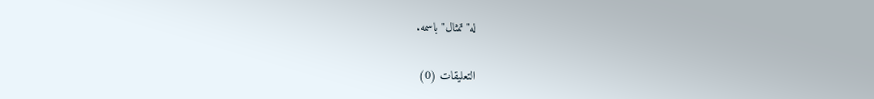له" تمثال" باسمه.

التعليقات (0)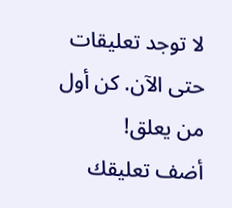لا توجد تعليقات حتى الآن. كن أول من يعلق!
أضف تعليقك